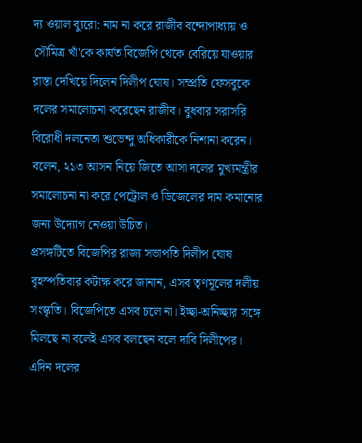দ্য ওয়াল ব্যুরো: নাম না করে রাজীব বন্দোপাধ্যায় ও সৌমিত্র খাঁ'কে কার্যত বিজেপি থেকে বেরিয়ে যাওয়ার রাস্তা দেখিয়ে দিলেন দিলীপ ঘোষ। সম্প্রতি ফেসবুকে দলের সমালোচনা করেছেন রাজীব। বুধবার সরাসরি বিরোধী দলনেতা শুভেন্দু অধিকারীকে নিশানা করেন। বলেন, ২১৩ আসন নিয়ে জিতে আসা দলের মুখ্যমন্ত্রীর সমালোচনা না করে পেট্রোল ও ডিজেলের দাম কমানোর জন্য উদ্যোগ নেওয়া উচিত।
প্রসঙ্গটিতে বিজেপির রাজ্য সভাপতি দিলীপ ঘোষ বৃহস্পতিবার কটাক্ষ করে জানান, এসব তৃণমূলের দলীয় সংস্কৃতি। বিজেপিতে এসব চলে না। ইচ্ছা-অনিচ্ছার সঙ্গে মিলছে না বলেই এসব বলছেন বলে দাবি দিলীপের।
এদিন দলের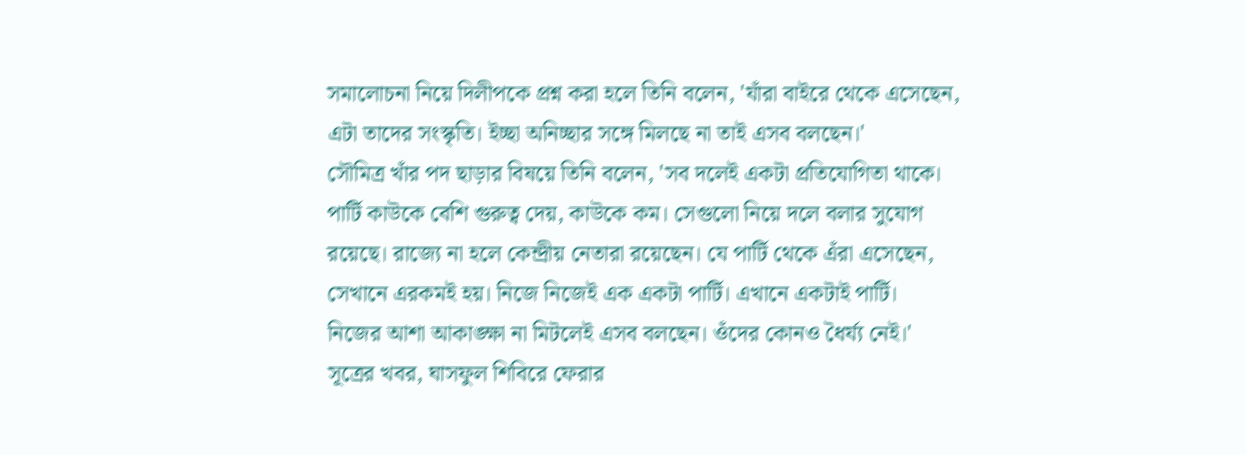সমালোচনা নিয়ে দিলীপকে প্রশ্ন করা হলে তিনি বলেন, 'যাঁরা বাইরে থেকে এসেছেন, এটা তাদের সংস্কৃতি। ইচ্ছা অনিচ্ছার সঙ্গে মিলছে না তাই এসব বলছেন।'
সৌমিত্র খাঁর পদ ছাড়ার বিষয়ে তিনি বলেন, 'সব দলেই একটা প্রতিযোগিতা থাকে। পার্টি কাউকে বেশি গুরুত্ব দেয়, কাউকে কম। সেগুলো নিয়ে দলে বলার সুযোগ রয়েছে। রাজ্যে না হলে কেন্দ্রীয় নেতারা রয়েছেন। যে পার্টি থেকে এঁরা এসেছেন, সেখানে এরকমই হয়। নিজে নিজেই এক একটা পার্টি। এখানে একটাই পার্টি। নিজের আশা আকাঙ্ক্ষা না মিটলেই এসব বলছেন। ওঁদের কোনও ধৈর্য্য নেই।'
সূত্রের খবর, ঘাসফুল শিবিরে ফেরার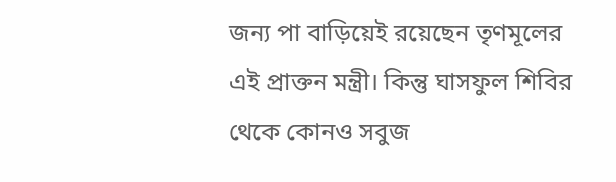জন্য পা বাড়িয়েই রয়েছেন তৃণমূলের এই প্রাক্তন মন্ত্রী। কিন্তু ঘাসফুল শিবির থেকে কোনও সবুজ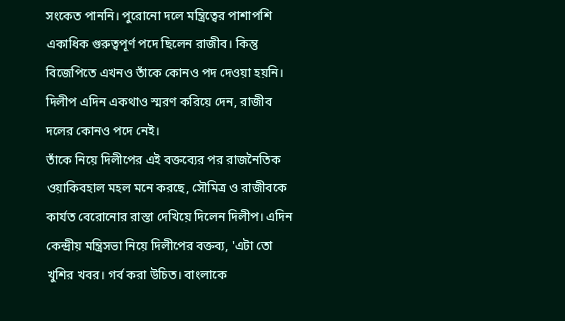সংকেত পাননি। পুরোনো দলে মন্ত্রিত্বের পাশাপশি একাধিক গুরুত্বপূর্ণ পদে ছিলেন রাজীব। কিন্তু বিজেপিতে এখনও তাঁকে কোনও পদ দেওয়া হয়নি। দিলীপ এদিন একথাও স্মরণ করিয়ে দেন, রাজীব দলের কোনও পদে নেই।
তাঁকে নিয়ে দিলীপের এই বক্তব্যের পর রাজনৈতিক ওয়াকিবহাল মহল মনে করছে, সৌমিত্র ও রাজীবকে কার্যত বেরোনোর রাস্তা দেখিয়ে দিলেন দিলীপ। এদিন কেন্দ্রীয় মন্ত্রিসভা নিয়ে দিলীপের বক্তব্য, 'এটা তো খুশির খবর। গর্ব করা উচিত। বাংলাকে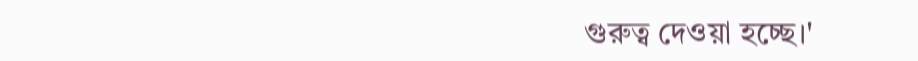গুরুত্ব দেওয়া হচ্ছে।'